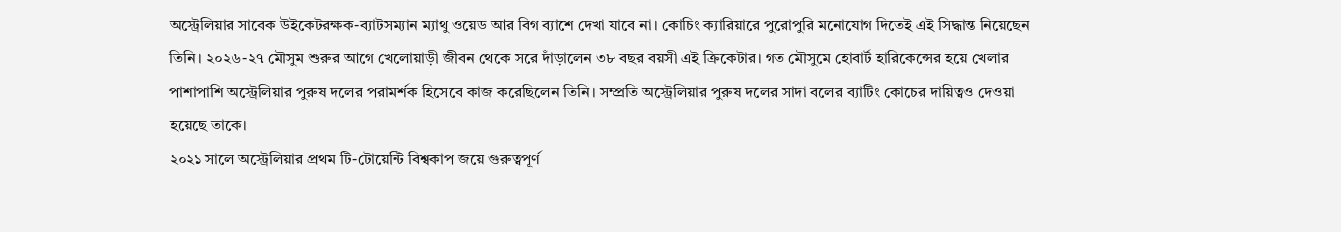অস্ট্রেলিয়ার সাবেক উইকেটরক্ষক-ব্যাটসম্যান ম্যাথু ওয়েড আর বিগ ব্যাশে দেখা যাবে না। কোচিং ক্যারিয়ারে পুরোপুরি মনোযোগ দিতেই এই সিদ্ধান্ত নিয়েছেন তিনি। ২০২৬-২৭ মৌসুম শুরুর আগে খেলোয়াড়ী জীবন থেকে সরে দাঁড়ালেন ৩৮ বছর বয়সী এই ক্রিকেটার। গত মৌসুমে হোবার্ট হারিকেন্সের হয়ে খেলার পাশাপাশি অস্ট্রেলিয়ার পুরুষ দলের পরামর্শক হিসেবে কাজ করেছিলেন তিনি। সম্প্রতি অস্ট্রেলিয়ার পুরুষ দলের সাদা বলের ব্যাটিং কোচের দায়িত্বও দেওয়া হয়েছে তাকে।
২০২১ সালে অস্ট্রেলিয়ার প্রথম টি-টোয়েন্টি বিশ্বকাপ জয়ে গুরুত্বপূর্ণ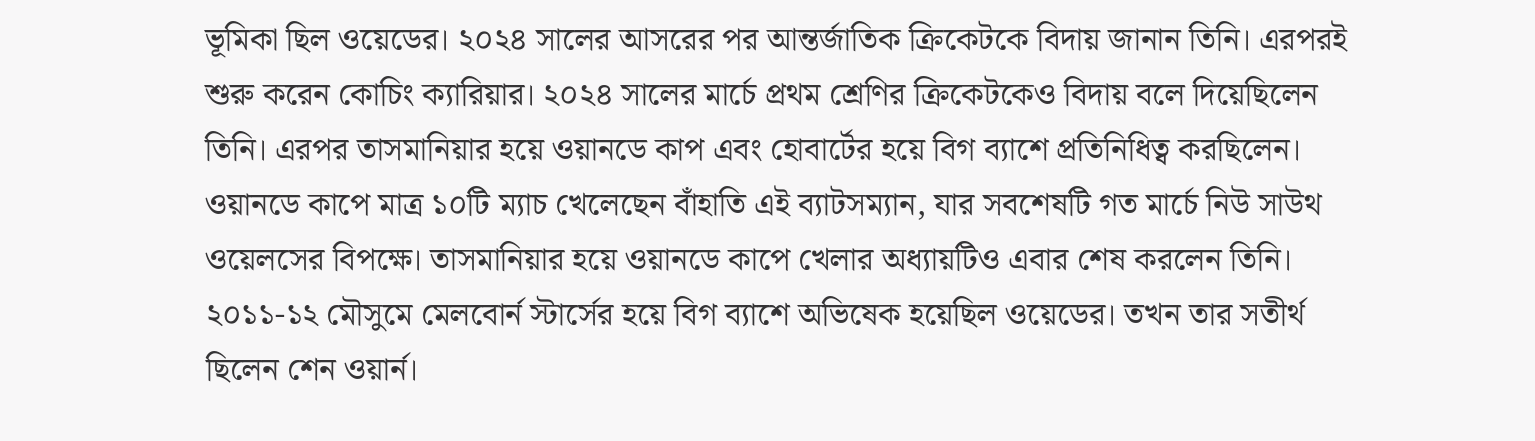ভূমিকা ছিল ওয়েডের। ২০২৪ সালের আসরের পর আন্তর্জাতিক ক্রিকেটকে বিদায় জানান তিনি। এরপরই শুরু করেন কোচিং ক্যারিয়ার। ২০২৪ সালের মার্চে প্রথম শ্রেণির ক্রিকেটকেও বিদায় বলে দিয়েছিলেন তিনি। এরপর তাসমানিয়ার হয়ে ওয়ানডে কাপ এবং হোবার্টের হয়ে বিগ ব্যাশে প্রতিনিধিত্ব করছিলেন। ওয়ানডে কাপে মাত্র ১০টি ম্যাচ খেলেছেন বাঁহাতি এই ব্যাটসম্যান, যার সবশেষটি গত মার্চে নিউ সাউথ ওয়েলসের বিপক্ষে। তাসমানিয়ার হয়ে ওয়ানডে কাপে খেলার অধ্যায়টিও এবার শেষ করলেন তিনি।
২০১১-১২ মৌসুমে মেলবোর্ন স্টার্সের হয়ে বিগ ব্যাশে অভিষেক হয়েছিল ওয়েডের। তখন তার সতীর্থ ছিলেন শেন ওয়ার্ন।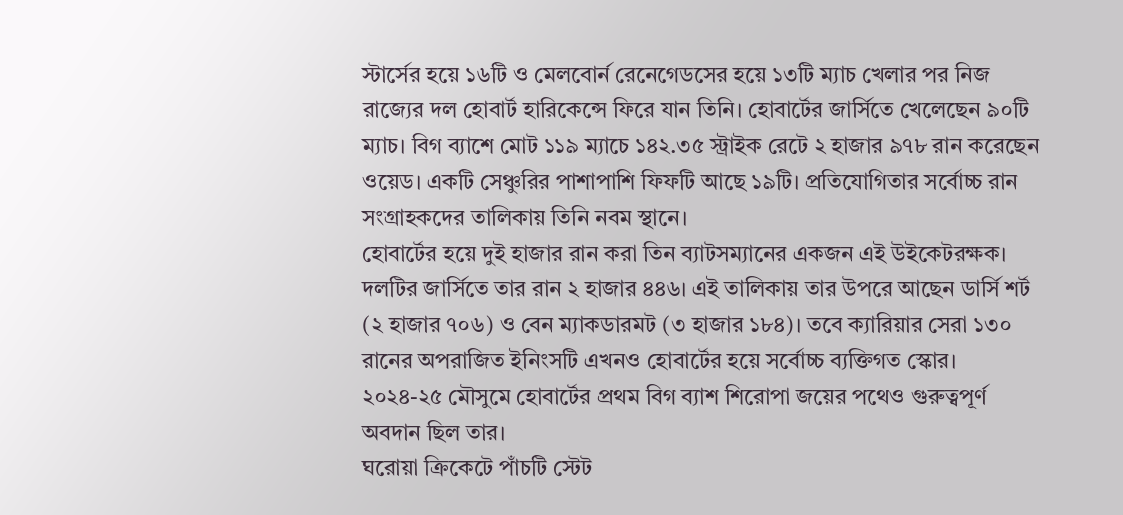স্টার্সের হয়ে ১৬টি ও মেলবোর্ন রেনেগেডসের হয়ে ১৩টি ম্যাচ খেলার পর নিজ রাজ্যের দল হোবার্ট হারিকেন্সে ফিরে যান তিনি। হোবার্টের জার্সিতে খেলেছেন ৯০টি ম্যাচ। বিগ ব্যাশে মোট ১১৯ ম্যাচে ১৪২.৩৫ স্ট্রাইক রেটে ২ হাজার ৯৭৮ রান করেছেন ওয়েড। একটি সেঞ্চুরির পাশাপাশি ফিফটি আছে ১৯টি। প্রতিযোগিতার সর্বোচ্চ রান সংগ্রাহকদের তালিকায় তিনি নবম স্থানে।
হোবার্টের হয়ে দুই হাজার রান করা তিন ব্যাটসম্যানের একজন এই উইকেটরক্ষক। দলটির জার্সিতে তার রান ২ হাজার ৪৪৬। এই তালিকায় তার উপরে আছেন ডার্সি শর্ট (২ হাজার ৭০৬) ও বেন ম্যাকডারমট (৩ হাজার ১৮৪)। তবে ক্যারিয়ার সেরা ১৩০ রানের অপরাজিত ইনিংসটি এখনও হোবার্টের হয়ে সর্বোচ্চ ব্যক্তিগত স্কোর। ২০২৪-২৫ মৌসুমে হোবার্টের প্রথম বিগ ব্যাশ শিরোপা জয়ের পথেও গুরুত্বপূর্ণ অবদান ছিল তার।
ঘরোয়া ক্রিকেটে পাঁচটি স্টেট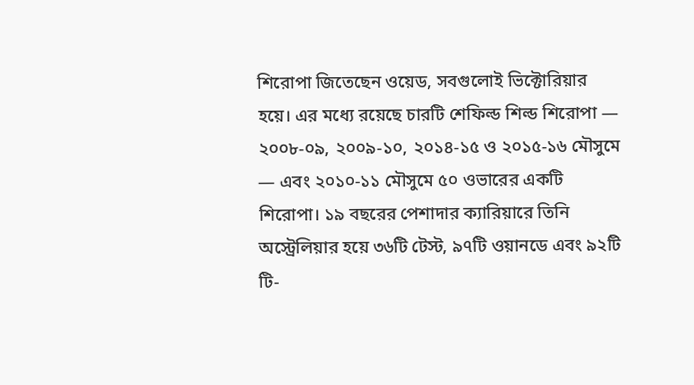শিরোপা জিতেছেন ওয়েড, সবগুলোই ভিক্টোরিয়ার হয়ে। এর মধ্যে রয়েছে চারটি শেফিল্ড শিল্ড শিরোপা — ২০০৮-০৯, ২০০৯-১০, ২০১৪-১৫ ও ২০১৫-১৬ মৌসুমে — এবং ২০১০-১১ মৌসুমে ৫০ ওভারের একটি শিরোপা। ১৯ বছরের পেশাদার ক্যারিয়ারে তিনি অস্ট্রেলিয়ার হয়ে ৩৬টি টেস্ট, ৯৭টি ওয়ানডে এবং ৯২টি টি-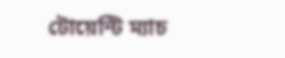টোয়েন্টি ম্যাচ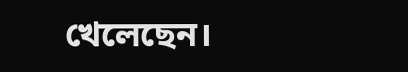খেলেছেন।